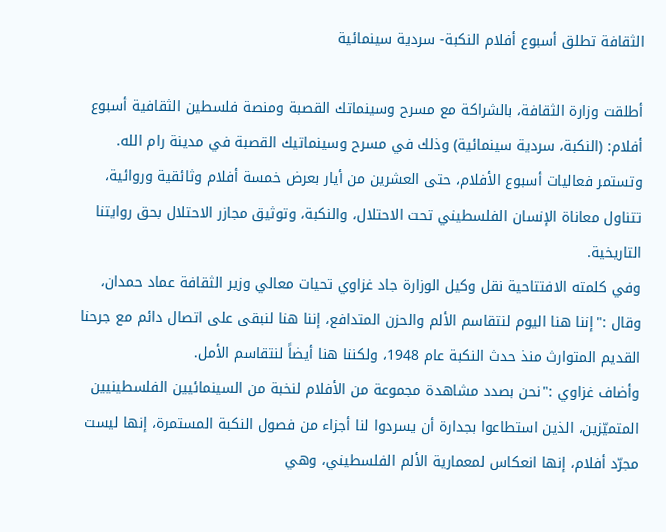الثقافة تطلق أسبوع أفلام النكبة- سردية سينمائية

أطلقت وزارة الثقافة، بالشراكة مع مسرح وسينماتك القصبة ومنصة فلسطين الثقافية أسبوع أفلام: (النكبة، سردية سينمائية) وذلك في مسرح وسينماتيك القصبة في مدينة رام الله.
وتستمر فعاليات أسبوع الأفلام، حتى العشرين من أيار بعرض خمسة أفلام وثائقية وروائية، تتناول معاناة الإنسان الفلسطيني تحت الاحتلال، والنكبة، وتوثيق مجازر الاحتلال بحق روايتنا التاريخية.
وفي كلمته الافتتاحية نقل وكيل الوزارة جاد غزاوي تحيات معالي وزير الثقافة عماد حمدان، وقال :"إننا هنا اليوم لنتقاسم الألم والحزن المتدافع، إننا هنا لنبقى على اتصال دائم مع جرحنا القديم المتوارث منذ حدث النكبة عام 1948، ولكننا هنا أيضاً لنتقاسم الأمل.
وأضاف غزاوي :"نحن بصدد مشاهدة مجموعة من الأفلام لنخبة من السينمائيين الفلسطينيين المتميّزين، الذين استطاعوا بجدارة أن يسردوا لنا أجزاء من فصول النكبة المستمرة، إنها ليست مجرّد أفلام، إنها انعكاس لمعمارية الألم الفلسطيني، وهي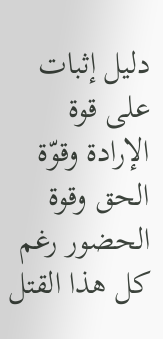دليل إثبات على قوة الإرادة وقوّة الحق وقوة الحضور رغم كل هذا القتل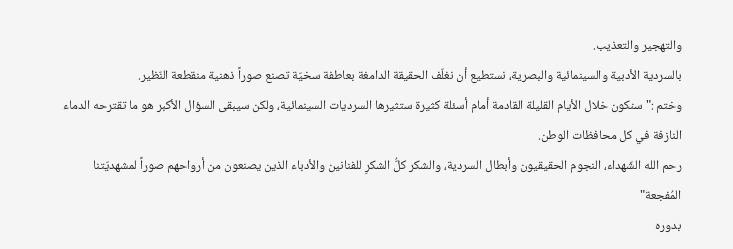والتهجير والتعذيب.
بالسردية الأدبية والسينمائية والبصرية، نستطيع أن نغلّف الحقيقة الدامغة بعاطفة سخيّة تصنع صوراً ذهنية منقطعة النّظير.
وختم :" سنكون خلال الأيام القليلة القادمة أمام أسئلة كثيرة ستثيرها السرديات السينمائية، ولكن سيبقى السؤال الأكبر هو ما تقترحه الدماء النازفة في كل محافظات الوطن.
رحم الله الشّهداء، النجوم الحقيقيون وأبطال السردية، والشكر كلُّ الشكرِ للفنانين والأدباء الذين يصنعون من أرواحهم صوراً لمشهديّتنا المُفجعة"
بدوره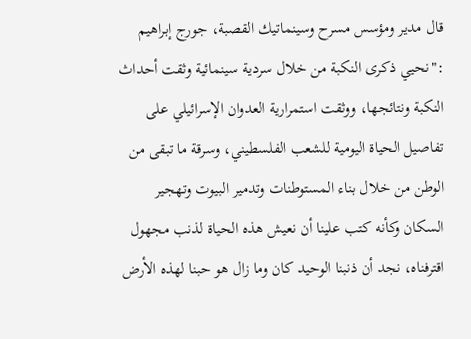قال مدير ومؤسس مسرح وسينماتيك القصبة، جورج إبراهيم :"نحيي ذكرى النكبة من خلال سردية سينمائية وثقت أحداث النكبة ونتائجها، ووثقت استمرارية العدوان الإسرائيلي على تفاصيل الحياة اليومية للشعب الفلسطيني، وسرقة ما تبقى من الوطن من خلال بناء المستوطنات وتدمير البيوت وتهجير السكان وكأنه كتب علينا أن نعيش هذه الحياة لذنب مجهول اقترفناه، نجد أن ذنبنا الوحيد كان وما زال هو حبنا لهذه الأرض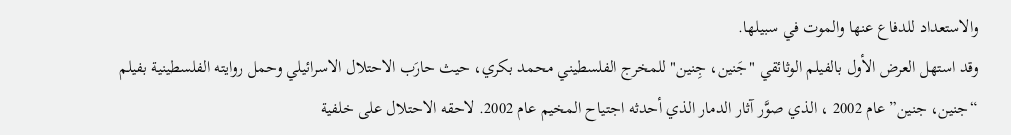والاستعداد للدفاع عنها والموت في سبيلها.
وقد استهل العرض الأول بالفيلم الوثائقي "جَنين، جِنين" للمخرج الفلسطيني محمد بكري، حيث حارَب الاحتلال الاسرائيلي وحمل روايته الفلسطينية بفيلم “جنين، جنين” عام 2002 ، الذي صوَّر آثار الدمار الذي أحدثه اجتياح المخيم عام 2002. لاحقه الاحتلال على خلفية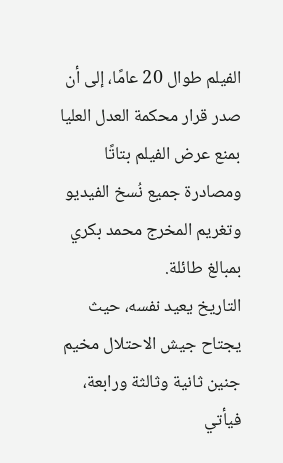الفيلم طوال 20 عامًا، إلى أن صدر قرار محكمة العدل العليا بمنع عرض الفيلم بتاتًا ومصادرة جميع نُسخ الفيديو وتغريم المخرج محمد بكري بمبالغ طائلة.
التاريخ يعيد نفسه، حيث يجتاح جيش الاحتلال مخيم جنين ثانية وثالثة ورابعة، فيأتي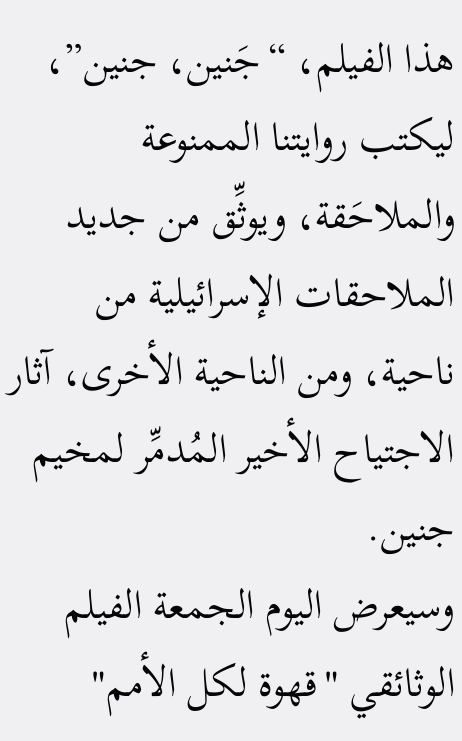هذا الفيلم، “جَنين، جنين”، ليكتب روايتنا الممنوعة والملاحَقة، ويوثِّق من جديد الملاحقات الإسرائيلية من ناحية، ومن الناحية الأخرى، آثار الاجتياح الأخير المُدمِّر لمخيم جنين.
وسيعرض اليوم الجمعة الفيلم الوثائقي "قهوة لكل الأمم"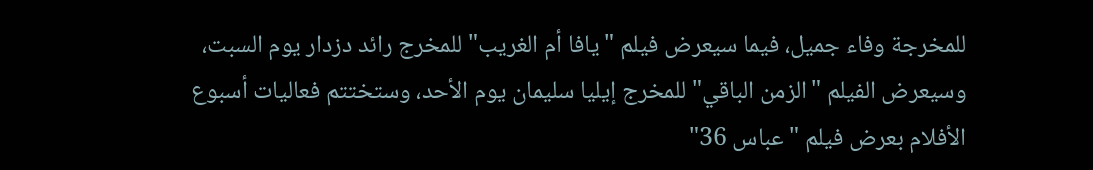للمخرجة وفاء جميل، فيما سيعرض فيلم "يافا أم الغريب" للمخرج رائد دزدار يوم السبت، وسيعرض الفيلم "الزمن الباقي" للمخرج إيليا سليمان يوم الأحد، وستختتم فعاليات أسبوع الأفلام بعرض فيلم "عباس 36"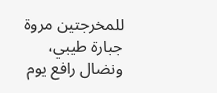للمخرجتين مروة جبارة طيبي، ونضال رافع يوم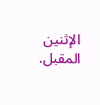الإثنين المقبل.